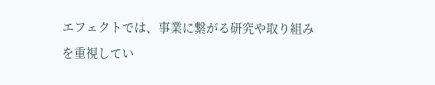エフェクトでは、事業に繋がる研究や取り組みを重視してい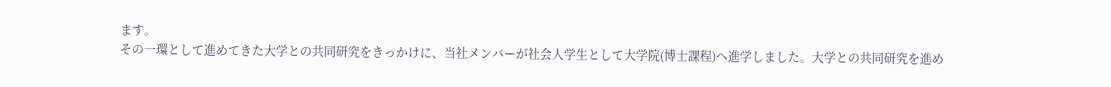ます。
その一環として進めてきた大学との共同研究をきっかけに、当社メンバーが社会人学生として大学院(博士課程)へ進学しました。大学との共同研究を進め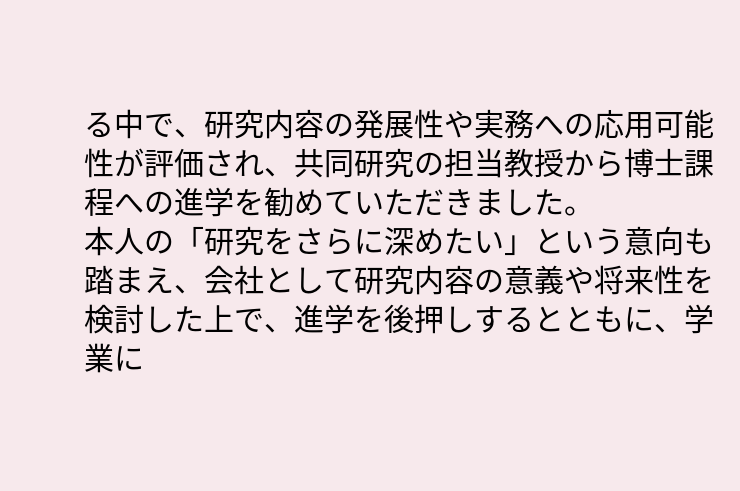る中で、研究内容の発展性や実務への応用可能性が評価され、共同研究の担当教授から博士課程への進学を勧めていただきました。
本人の「研究をさらに深めたい」という意向も踏まえ、会社として研究内容の意義や将来性を検討した上で、進学を後押しするとともに、学業に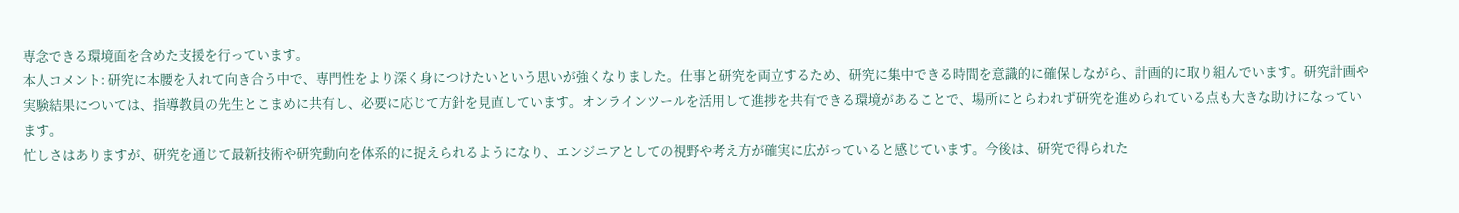専念できる環境面を含めた支援を行っています。
本人コメント: 研究に本腰を入れて向き合う中で、専門性をより深く身につけたいという思いが強くなりました。仕事と研究を両立するため、研究に集中できる時間を意識的に確保しながら、計画的に取り組んでいます。研究計画や実験結果については、指導教員の先生とこまめに共有し、必要に応じて方針を見直しています。オンラインツールを活用して進捗を共有できる環境があることで、場所にとらわれず研究を進められている点も大きな助けになっています。
忙しさはありますが、研究を通じて最新技術や研究動向を体系的に捉えられるようになり、エンジニアとしての視野や考え方が確実に広がっていると感じています。今後は、研究で得られた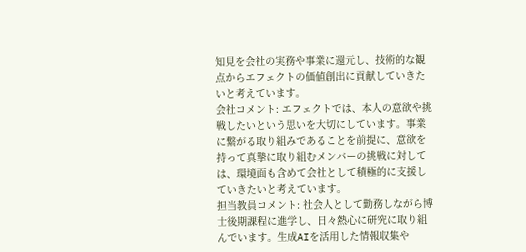知見を会社の実務や事業に還元し、技術的な観点からエフェクトの価値創出に貢献していきたいと考えています。
会社コメント: エフェクトでは、本人の意欲や挑戦したいという思いを大切にしています。事業に繋がる取り組みであることを前提に、意欲を持って真摯に取り組むメンバーの挑戦に対しては、環境面も含めて会社として積極的に支援していきたいと考えています。
担当教員コメント: 社会人として勤務しながら博士後期課程に進学し、日々熱心に研究に取り組んでいます。生成AIを活用した情報収集や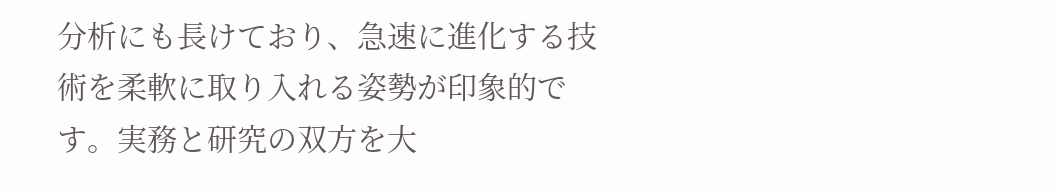分析にも長けており、急速に進化する技術を柔軟に取り入れる姿勢が印象的です。実務と研究の双方を大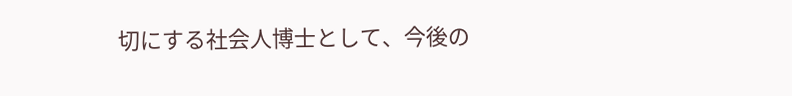切にする社会人博士として、今後の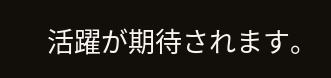活躍が期待されます。